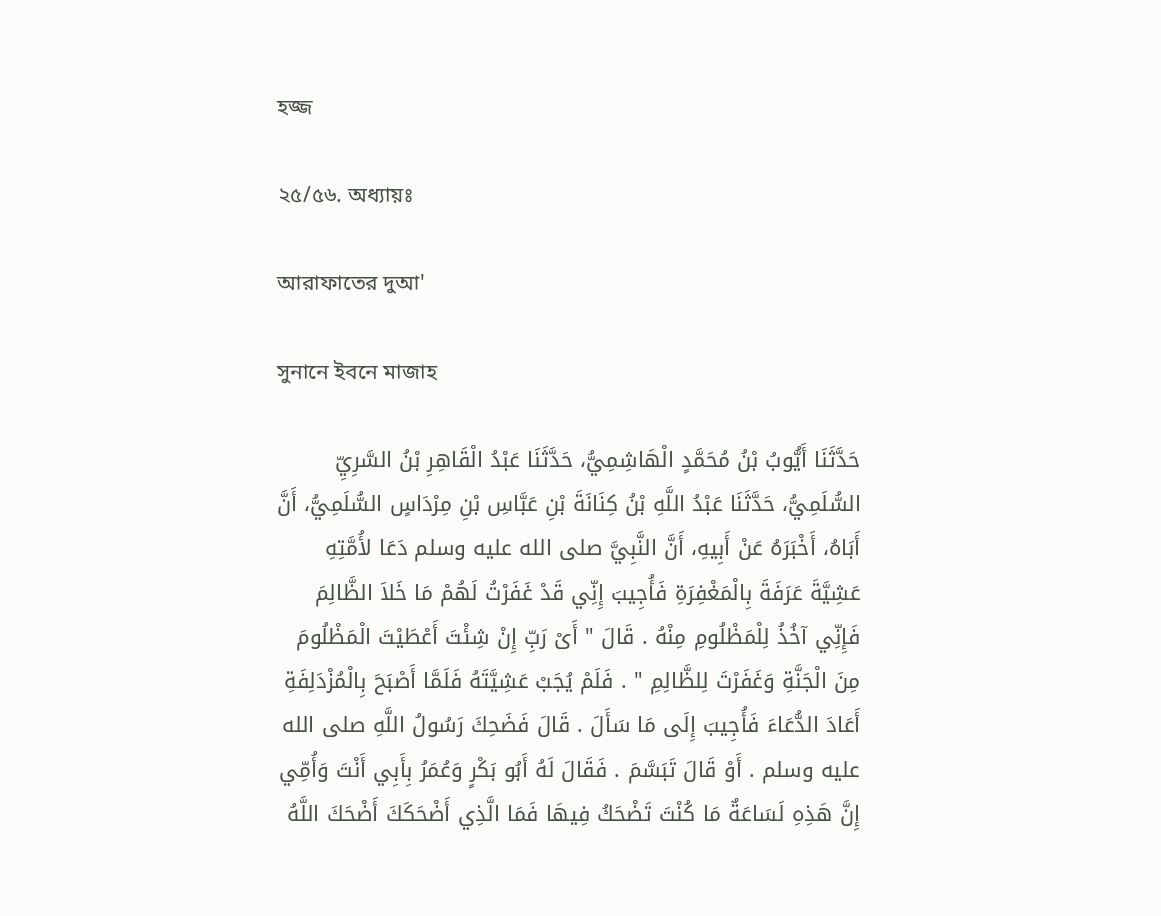হজ্জ

২৫/৫৬. অধ্যায়ঃ

আরাফাতের দুআ'

সুনানে ইবনে মাজাহ

حَدَّثَنَا أَيُّوبُ بْنُ مُحَمَّدٍ الْهَاشِمِيُّ، حَدَّثَنَا عَبْدُ الْقَاهِرِ بْنُ السَّرِيِّ السُّلَمِيُّ، حَدَّثَنَا عَبْدُ اللَّهِ بْنُ كِنَانَةَ بْنِ عَبَّاسِ بْنِ مِرْدَاسٍ السُّلَمِيُّ، أَنَّ أَبَاهُ، أَخْبَرَهُ عَنْ أَبِيهِ، أَنَّ النَّبِيَّ صلى الله عليه وسلم دَعَا لأُمَّتِهِ عَشِيَّةَ عَرَفَةَ بِالْمَغْفِرَةِ فَأُجِيبَ إِنِّي قَدْ غَفَرْتُ لَهُمْ مَا خَلاَ الظَّالِمَ فَإِنِّي آخُذُ لِلْمَظْلُومِ مِنْهُ . قَالَ " أَىْ رَبِّ إِنْ شِئْتَ أَعْطَيْتَ الْمَظْلُومَ مِنَ الْجَنَّةِ وَغَفَرْتَ لِلظَّالِمِ " . فَلَمْ يُجَبْ عَشِيَّتَهُ فَلَمَّا أَصْبَحَ بِالْمُزْدَلِفَةِ أَعَادَ الدُّعَاءَ فَأُجِيبَ إِلَى مَا سَأَلَ . قَالَ فَضَحِكَ رَسُولُ اللَّهِ صلى الله عليه وسلم . أَوْ قَالَ تَبَسَّمَ . فَقَالَ لَهُ أَبُو بَكْرٍ وَعُمَرُ بِأَبِي أَنْتَ وَأُمِّي إِنَّ هَذِهِ لَسَاعَةٌ مَا كُنْتَ تَضْحَكُ فِيهَا فَمَا الَّذِي أَضْحَكَكَ أَضْحَكَ اللَّهُ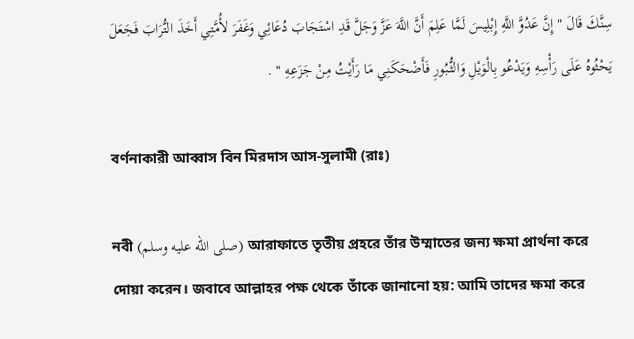سِنَّكَ قَالَ " إِنَّ عَدُوَّ اللَّهِ إِبْلِيسَ لَمَّا عَلِمَ أَنَّ اللَّهَ عَزَّ وَجَلَّ قَدِ اسْتَجَابَ دُعَائِي وَغَفَرَ لأُمَّتِي أَخَذَ التُّرَابَ فَجَعَلَ يَحْثُوهُ عَلَى رَأْسِهِ وَيَدْعُو بِالْوَيْلِ وَالثُّبُورِ فَأَضْحَكَنِي مَا رَأَيْتُ مِنْ جَزَعِهِ " .

বর্ণনাকারী আব্বাস বিন মিরদাস আস-সুলামী (রাঃ)

নবী (صلى الله عليه وسلم) আরাফাতে তৃতীয় প্রহরে তাঁর উম্মাতের জন্য ক্ষমা প্রার্থনা করে দোয়া করেন। জবাবে আল্লাহর পক্ষ থেকে তাঁকে জানানো হয়: আমি তাদের ক্ষমা করে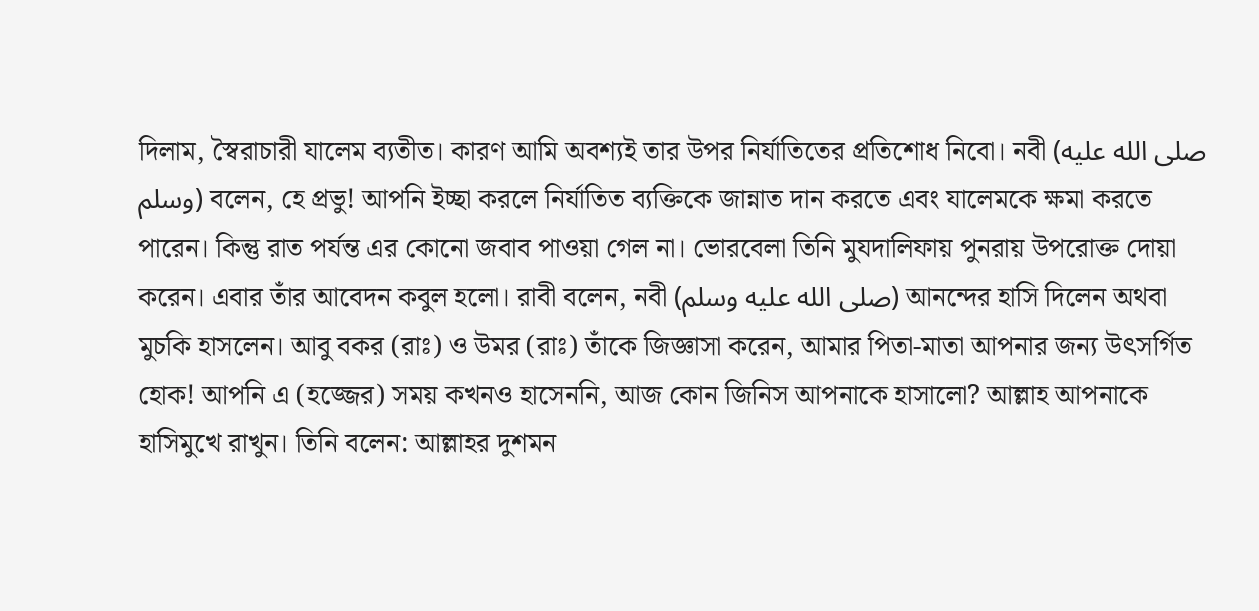দিলাম, স্বৈরাচারী যালেম ব্যতীত। কারণ আমি অবশ্যই তার উপর নির্যাতিতের প্রতিশোধ নিবো। নবী (صلى الله عليه وسلم) বলেন, হে প্রভু! আপনি ইচ্ছা করলে নির্যাতিত ব্যক্তিকে জান্নাত দান করতে এবং যালেমকে ক্ষমা করতে পারেন। কিন্তু রাত পর্যন্ত এর কোনো জবাব পাওয়া গেল না। ভোরবেলা তিনি মুযদালিফায় পুনরায় উপরোক্ত দোয়া করেন। এবার তাঁর আবেদন কবুল হলো। রাবী বলেন, নবী (صلى الله عليه وسلم) আনন্দের হাসি দিলেন অথবা মুচকি হাসলেন। আবু বকর (রাঃ) ও উমর (রাঃ) তাঁকে জিজ্ঞাসা করেন, আমার পিতা-মাতা আপনার জন্য উৎসর্গিত হোক! আপনি এ (হজ্জের) সময় কখনও হাসেননি, আজ কোন জিনিস আপনাকে হাসালো? আল্লাহ আপনাকে হাসিমুখে রাখুন। তিনি বলেন: আল্লাহর দুশমন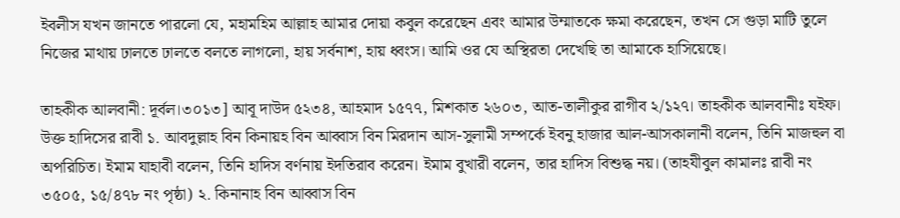ইবলীস যখন জানতে পারলো যে, মহামহিম আল্লাহ আমার দোয়া কবুল করেছেন এবং আমার উম্মাতকে ক্ষমা করেছেন, তখন সে গুড়া মাটি তুলে নিজের মাথায় ঢালতে ঢালতে বলতে লাগলো, হায় সর্বনাশ, হায় ধ্বংস। আমি ওর যে অস্থিরতা দেখেছি তা আমাকে হাসিয়েছে।

তাহকীক আলবানী: দূর্বল।৩০১৩] আবূ দাউদ ৫২৩৪, আহমাদ ১৫৭৭, মিশকাত ২৬০৩, আত-তালীকুর রাগীব ২/১২৭। তাহকীক আলবানীঃ যইফ। উক্ত হাদিসের রাবী ১. আবদুল্লাহ বিন কিনায়হ বিন আব্বাস বিন মিরদান আস-সুলামী সম্পর্কে ইবনু হাজার আল-আসকালানী বলেন, তিনি মাজহুল বা অপরিচিত। ইমাম যাহাবী বলেন, তিনি হাদিস বর্ণনায় ইদতিরাব করেন। ইমাম বুখারী বলেন, তার হাদিস বিশুদ্ধ নয়। (তাহযীবুল কামালঃ রাবী নং ৩৫০৫, ১৫/৪৭৮ নং পৃষ্ঠা) ২. কিনানাহ বিন আব্বাস বিন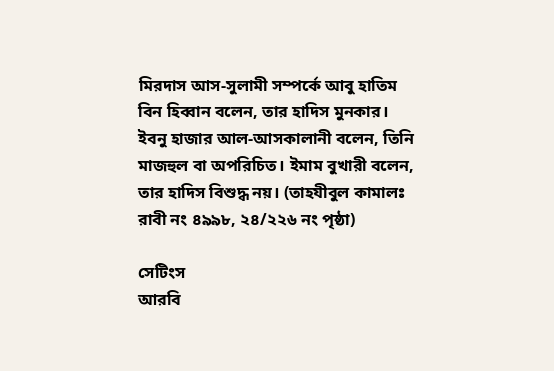মিরদাস আস-সুলামী সম্পর্কে আবু হাতিম বিন হিব্বান বলেন, তার হাদিস মুনকার। ইবনু হাজার আল-আসকালানী বলেন, তিনি মাজহুল বা অপরিচিত। ইমাম বুখারী বলেন, তার হাদিস বিশুদ্ধ নয়। (তাহযীবুল কামালঃ রাবী নং ৪৯৯৮, ২৪/২২৬ নং পৃষ্ঠা)

সেটিংস
আরবি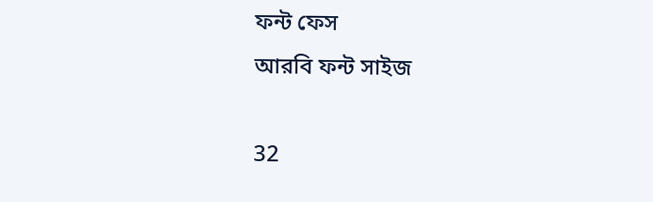ফন্ট ফেস
আরবি ফন্ট সাইজ

32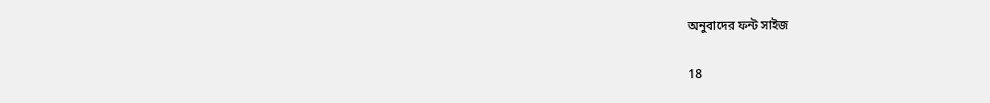অনুবাদের ফন্ট সাইজ

18